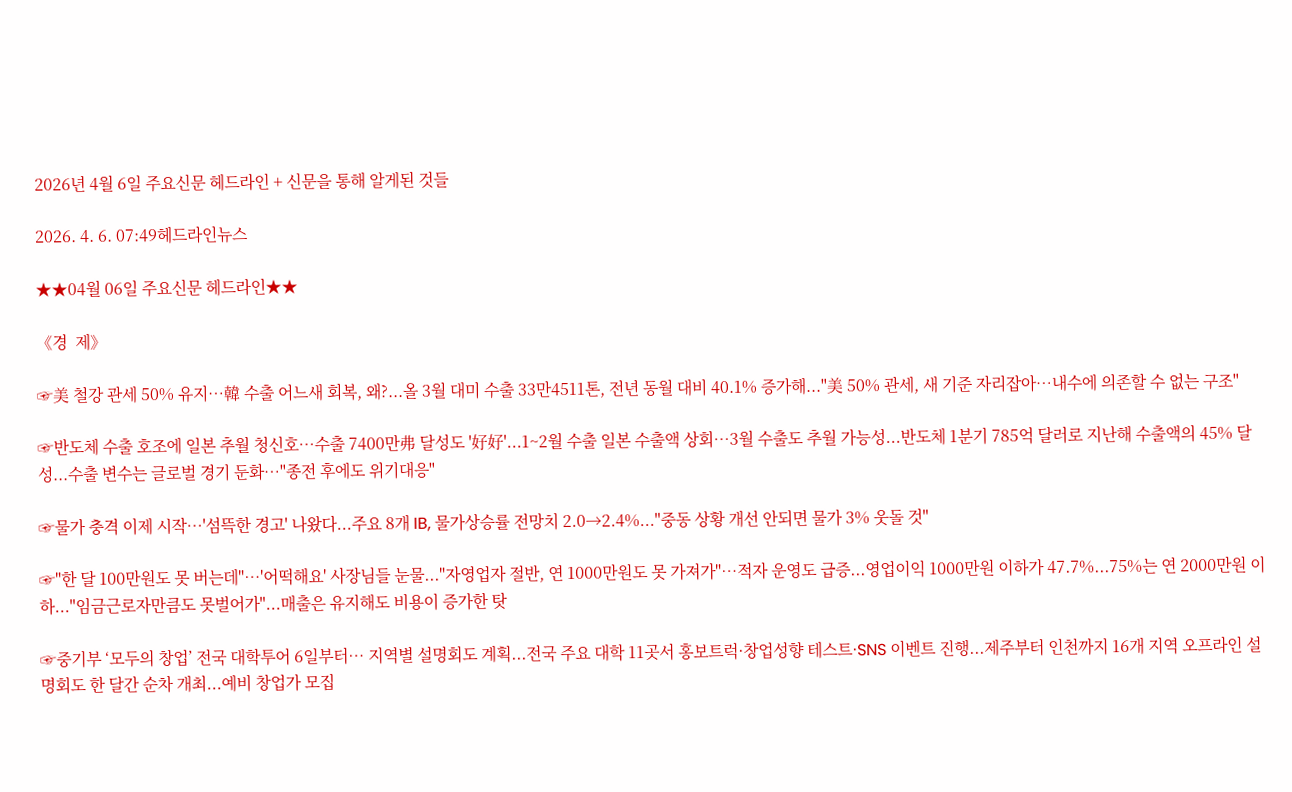2026년 4월 6일 주요신문 헤드라인 + 신문을 통해 알게된 것들

2026. 4. 6. 07:49헤드라인뉴스

★★04월 06일 주요신문 헤드라인★★

《경  제》

☞美 철강 관세 50% 유지…韓 수출 어느새 회복, 왜?...올 3월 대미 수출 33만4511톤, 전년 동월 대비 40.1% 증가해..."美 50% 관세, 새 기준 자리잡아…내수에 의존할 수 없는 구조"

☞반도체 수출 호조에 일본 추월 청신호…수출 7400만弗 달성도 '好好'...1~2월 수출 일본 수출액 상회…3월 수출도 추월 가능성...반도체 1분기 785억 달러로 지난해 수출액의 45% 달성...수출 변수는 글로벌 경기 둔화…"종전 후에도 위기대응"

☞물가 충격 이제 시작…'섬뜩한 경고' 나왔다...주요 8개 IB, 물가상승률 전망치 2.0→2.4%..."중동 상황 개선 안되면 물가 3% 웃돌 것"

☞"한 달 100만원도 못 버는데"…'어떡해요' 사장님들 눈물..."자영업자 절반, 연 1000만원도 못 가져가"…적자 운영도 급증...영업이익 1000만원 이하가 47.7%...75%는 연 2000만원 이하..."임금근로자만큼도 못벌어가"...매출은 유지해도 비용이 증가한 탓

☞중기부 ‘모두의 창업’ 전국 대학투어 6일부터… 지역별 설명회도 계획...전국 주요 대학 11곳서 홍보트럭·창업성향 테스트·SNS 이벤트 진행...제주부터 인천까지 16개 지역 오프라인 설명회도 한 달간 순차 개최...예비 창업가 모집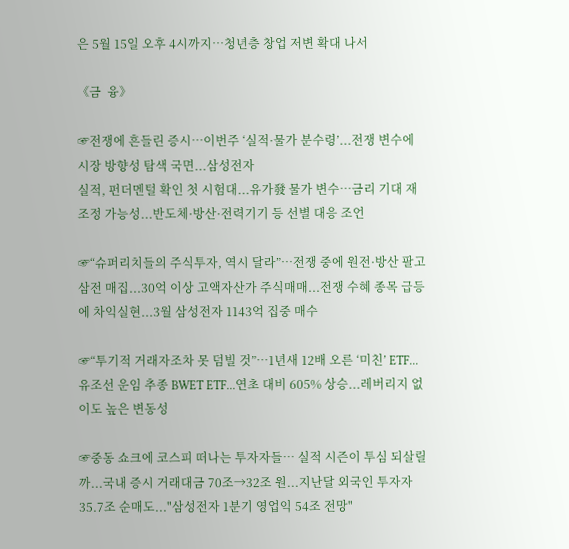은 5월 15일 오후 4시까지…청년층 창업 저변 확대 나서

《금  융》

☞전쟁에 흔들린 증시…이번주 ‘실적·물가 분수령’...전쟁 변수에 시장 방향성 탐색 국면...삼성전자
실적, 펀더멘털 확인 첫 시험대...유가發 물가 변수…금리 기대 재조정 가능성...반도체·방산·전력기기 등 선별 대응 조언

☞“슈퍼리치들의 주식투자, 역시 달라”…전쟁 중에 원전·방산 팔고 삼전 매집...30억 이상 고액자산가 주식매매...전쟁 수혜 종목 급등에 차익실현...3월 삼성전자 1143억 집중 매수

☞“투기적 거래자조차 못 덤빌 것”…1년새 12배 오른 ‘미친’ ETF...유조선 운임 추종 BWET ETF...연초 대비 605% 상승...레버리지 없이도 높은 변동성

☞중동 쇼크에 코스피 떠나는 투자자들… 실적 시즌이 투심 되살릴까...국내 증시 거래대금 70조→32조 원...지난달 외국인 투자자 35.7조 순매도..."삼성전자 1분기 영업익 54조 전망"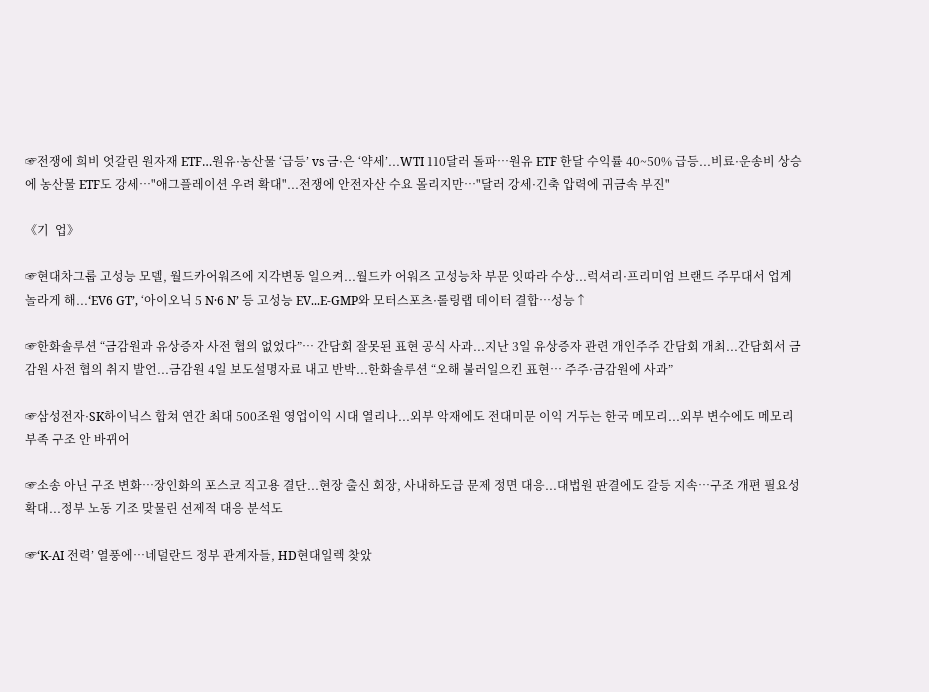☞전쟁에 희비 엇갈린 원자재 ETF…원유·농산물 ‘급등’ vs 금·은 ‘약세’...WTI 110달러 돌파…원유 ETF 한달 수익률 40~50% 급등...비료·운송비 상승에 농산물 ETF도 강세…"애그플레이션 우려 확대"...전쟁에 안전자산 수요 몰리지만…"달러 강세·긴축 압력에 귀금속 부진"

《기  업》

☞현대차그룹 고성능 모델, 월드카어워즈에 지각변동 일으켜...월드카 어워즈 고성능차 부문 잇따라 수상...럭셔리·프리미엄 브랜드 주무대서 업계 놀라게 해...‘EV6 GT’, ‘아이오닉 5 N·6 N’ 등 고성능 EV...E-GMP와 모터스포츠·롤링랩 데이터 결합…성능↑

☞한화솔루션 “금감원과 유상증자 사전 협의 없었다”… 간담회 잘못된 표현 공식 사과...지난 3일 유상증자 관련 개인주주 간담회 개최...간담회서 금감원 사전 협의 취지 발언...금감원 4일 보도설명자료 내고 반박...한화솔루션 “오해 불러일으킨 표현… 주주·금감원에 사과”

☞삼성전자·SK하이닉스 합쳐 연간 최대 500조원 영업이익 시대 열리나...외부 악재에도 전대미문 이익 거두는 한국 메모리...외부 변수에도 메모리 부족 구조 안 바뀌어

☞소송 아닌 구조 변화…장인화의 포스코 직고용 결단...현장 출신 회장, 사내하도급 문제 정면 대응...대법원 판결에도 갈등 지속…구조 개편 필요성 확대...정부 노동 기조 맞물린 선제적 대응 분석도

☞‘K-AI 전력’ 열풍에…네덜란드 정부 관계자들, HD현대일렉 찾았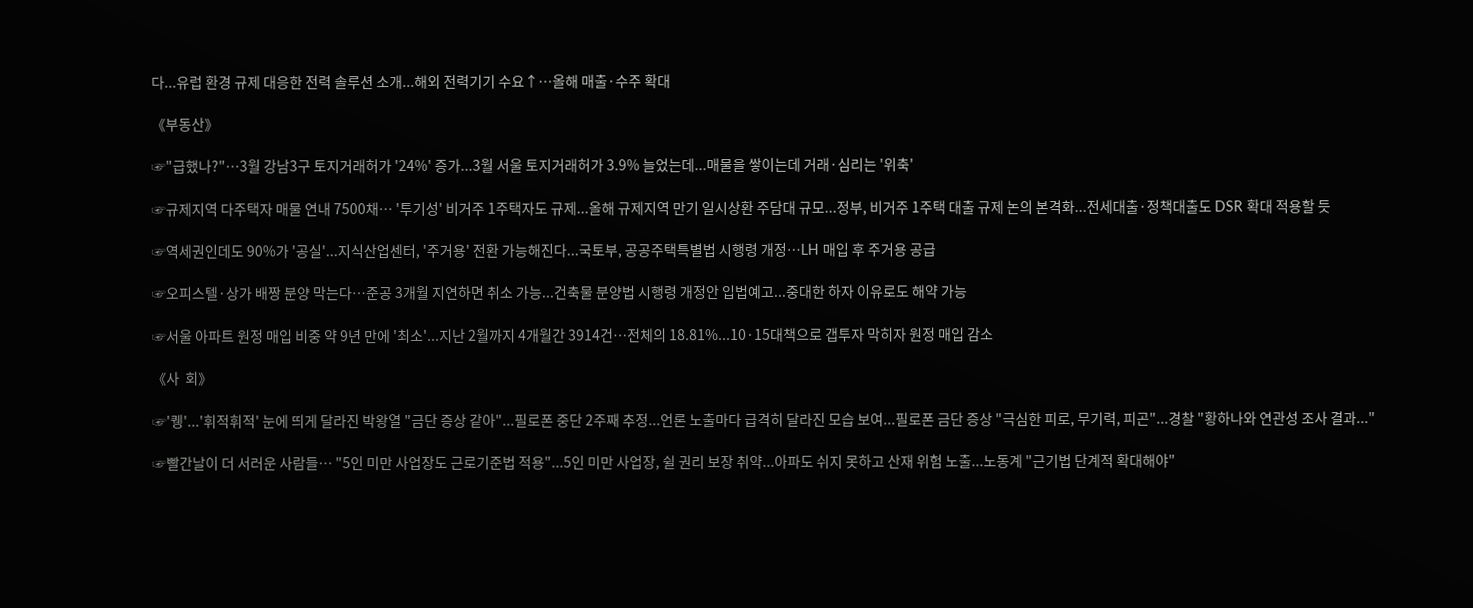다...유럽 환경 규제 대응한 전력 솔루션 소개...해외 전력기기 수요↑…올해 매출·수주 확대

《부동산》

☞"급했나?"…3월 강남3구 토지거래허가 '24%' 증가...3월 서울 토지거래허가 3.9% 늘었는데...매물을 쌓이는데 거래·심리는 '위축'

☞규제지역 다주택자 매물 연내 7500채… '투기성' 비거주 1주택자도 규제...올해 규제지역 만기 일시상환 주담대 규모...정부, 비거주 1주택 대출 규제 논의 본격화...전세대출·정책대출도 DSR 확대 적용할 듯

☞역세권인데도 90%가 '공실'...지식산업센터, '주거용' 전환 가능해진다...국토부, 공공주택특별법 시행령 개정…LH 매입 후 주거용 공급

☞오피스텔·상가 배짱 분양 막는다…준공 3개월 지연하면 취소 가능...건축물 분양법 시행령 개정안 입법예고...중대한 하자 이유로도 해약 가능

☞서울 아파트 원정 매입 비중 약 9년 만에 '최소'...지난 2월까지 4개월간 3914건…전체의 18.81%...10·15대책으로 갭투자 막히자 원정 매입 감소

《사  회》

☞'퀭'...'휘적휘적' 눈에 띄게 달라진 박왕열 "금단 증상 같아"...필로폰 중단 2주째 추정...언론 노출마다 급격히 달라진 모습 보여...필로폰 금단 증상 "극심한 피로, 무기력, 피곤"...경찰 "황하나와 연관성 조사 결과..."

☞빨간날이 더 서러운 사람들… "5인 미만 사업장도 근로기준법 적용"...5인 미만 사업장, 쉴 권리 보장 취약...아파도 쉬지 못하고 산재 위험 노출...노동계 "근기법 단계적 확대해야"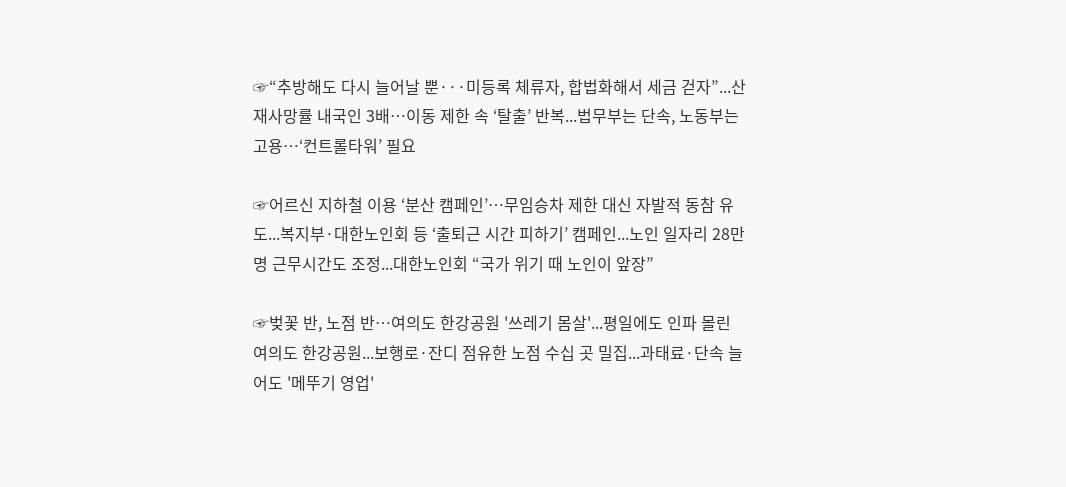☞“추방해도 다시 늘어날 뿐···미등록 체류자, 합법화해서 세금 걷자”...산재사망률 내국인 3배…이동 제한 속 ‘탈출’ 반복...법무부는 단속, 노동부는 고용…‘컨트롤타워’ 필요

☞어르신 지하철 이용 ‘분산 캠페인’…무임승차 제한 대신 자발적 동참 유도...복지부·대한노인회 등 ‘출퇴근 시간 피하기’ 캠페인...노인 일자리 28만명 근무시간도 조정...대한노인회 “국가 위기 때 노인이 앞장”

☞벚꽃 반, 노점 반…여의도 한강공원 '쓰레기 몸살'...평일에도 인파 몰린 여의도 한강공원...보행로·잔디 점유한 노점 수십 곳 밀집...과태료·단속 늘어도 '메뚜기 영업'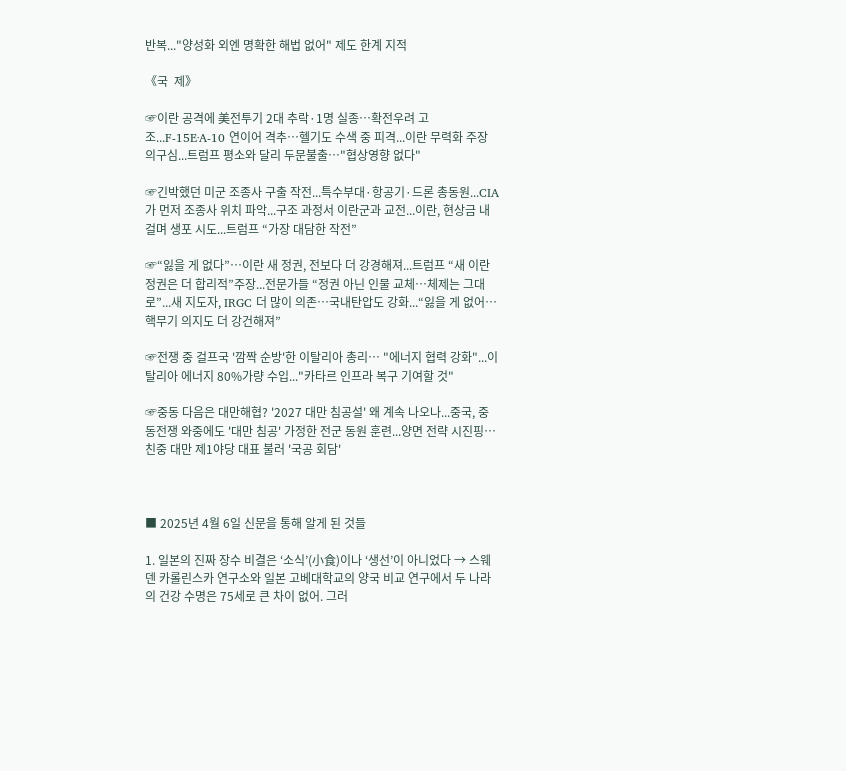반복..."양성화 외엔 명확한 해법 없어" 제도 한계 지적

《국  제》

☞이란 공격에 美전투기 2대 추락·1명 실종…확전우려 고조...F-15E·A-10 연이어 격추…헬기도 수색 중 피격...이란 무력화 주장 의구심...트럼프 평소와 달리 두문불출…"협상영향 없다"

☞긴박했던 미군 조종사 구출 작전...특수부대·항공기·드론 총동원...CIA가 먼저 조종사 위치 파악...구조 과정서 이란군과 교전...이란, 현상금 내걸며 생포 시도...트럼프 “가장 대담한 작전”

☞“잃을 게 없다”…이란 새 정권, 전보다 더 강경해져...트럼프 “새 이란 정권은 더 합리적”주장...전문가들 “정권 아닌 인물 교체…체제는 그대로”...새 지도자, IRGC 더 많이 의존…국내탄압도 강화...“잃을 게 없어…핵무기 의지도 더 강건해져”

☞전쟁 중 걸프국 '깜짝 순방'한 이탈리아 총리… "에너지 협력 강화"...이탈리아 에너지 80%가량 수입..."카타르 인프라 복구 기여할 것"

☞중동 다음은 대만해협? '2027 대만 침공설' 왜 계속 나오나...중국, 중동전쟁 와중에도 '대만 침공' 가정한 전군 동원 훈련...양면 전략 시진핑…친중 대만 제1야당 대표 불러 '국공 회담'



■ 2025년 4월 6일 신문을 통해 알게 된 것들

1. 일본의 진짜 장수 비결은 ‘소식’(小食)이나 ‘생선’이 아니었다 → 스웨덴 카롤린스카 연구소와 일본 고베대학교의 양국 비교 연구에서 두 나라의 건강 수명은 75세로 큰 차이 없어. 그러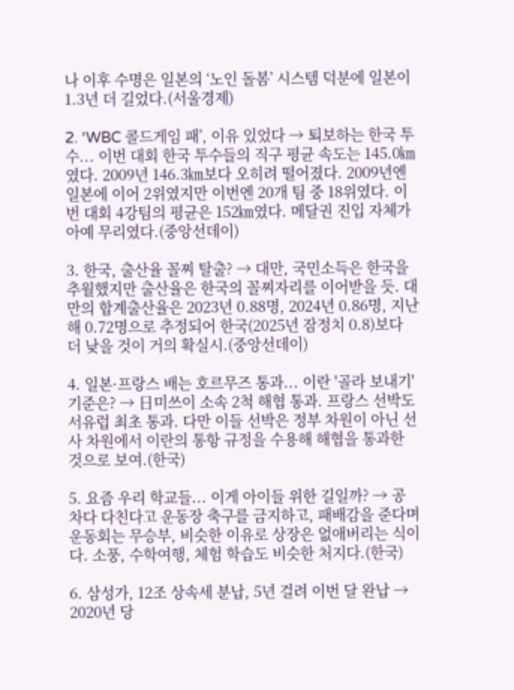나 이후 수명은 일본의 ‘노인 돌봄’ 시스템 덕분에 일본이 1.3년 더 길었다.(서울경제)

2. ‘WBC 콜드게임 패’, 이유 있었다 → 퇴보하는 한국 투수... 이번 대회 한국 투수들의 직구 평균 속도는 145.0㎞였다. 2009년 146.3㎞보다 오히려 떨어졌다. 2009년엔 일본에 이어 2위였지만 이번엔 20개 팀 중 18위였다. 이번 대회 4강팀의 평균은 152㎞였다. 메달권 진입 자체가 아예 무리였다.(중앙선데이)

3. 한국, 출산율 꼴찌 탈출? → 대만, 국민소득은 한국을 추월했지만 출산율은 한국의 꼴찌자리를 이어받을 듯. 대만의 합계출산율은 2023년 0.88명, 2024년 0.86명, 지난해 0.72명으로 추정되어 한국(2025년 잠정치 0.8)보다 더 낮을 것이 거의 확실시.(중앙선데이)

4. 일본·프랑스 배는 호르무즈 통과... 이란 '골라 보내기' 기준은? → 日미쓰이 소속 2척 해협 통과. 프랑스 선박도 서유럽 최초 통과. 다만 이들 선박은 정부 차원이 아닌 선사 차원에서 이란의 통항 규정을 수용해 해협을 통과한 것으로 보여.(한국)

5. 요즘 우리 학교들... 이게 아이들 위한 길일까? → 공 차다 다친다고 운동장 축구를 금지하고, 패배감을 준다며 운동회는 무승부, 비슷한 이유로 상장은 없애버리는 식이다. 소풍, 수학여행, 체험 학습도 비슷한 처지다.(한국)

6. 삼성가, 12조 상속세 분납, 5년 걸려 이번 달 완납 → 2020년 당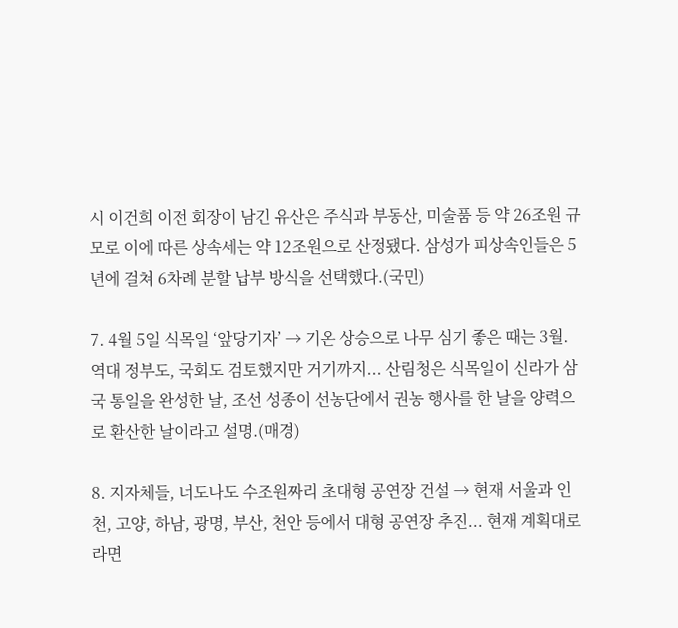시 이건희 이전 회장이 남긴 유산은 주식과 부동산, 미술품 등 약 26조원 규모로 이에 따른 상속세는 약 12조원으로 산정됐다. 삼성가 피상속인들은 5년에 걸쳐 6차례 분할 납부 방식을 선택했다.(국민)

7. 4월 5일 식목일 ‘앞당기자’ → 기온 상승으로 나무 심기 좋은 때는 3월. 역대 정부도, 국회도 검토했지만 거기까지... 산림청은 식목일이 신라가 삼국 통일을 완성한 날, 조선 성종이 선농단에서 권농 행사를 한 날을 양력으로 환산한 날이라고 설명.(매경)

8. 지자체들, 너도나도 수조원짜리 초대형 공연장 건설 → 현재 서울과 인천, 고양, 하남, 광명, 부산, 천안 등에서 대형 공연장 추진... 현재 계획대로라면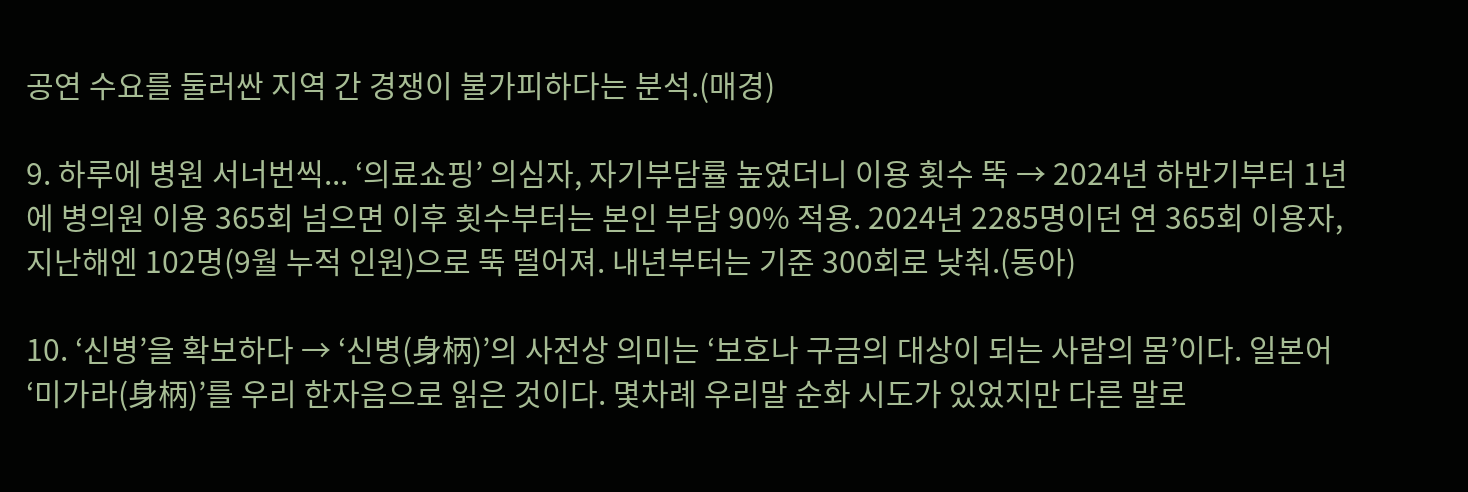공연 수요를 둘러싼 지역 간 경쟁이 불가피하다는 분석.(매경)

9. 하루에 병원 서너번씩... ‘의료쇼핑’ 의심자, 자기부담률 높였더니 이용 횟수 뚝 → 2024년 하반기부터 1년에 병의원 이용 365회 넘으면 이후 횟수부터는 본인 부담 90% 적용. 2024년 2285명이던 연 365회 이용자, 지난해엔 102명(9월 누적 인원)으로 뚝 떨어져. 내년부터는 기준 300회로 낮춰.(동아)

10. ‘신병’을 확보하다 → ‘신병(身柄)’의 사전상 의미는 ‘보호나 구금의 대상이 되는 사람의 몸’이다. 일본어 ‘미가라(身柄)’를 우리 한자음으로 읽은 것이다. 몇차례 우리말 순화 시도가 있었지만 다른 말로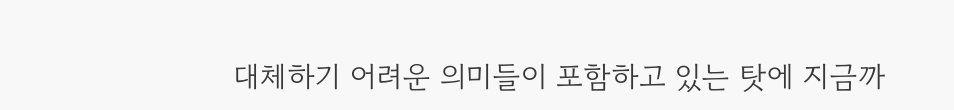대체하기 어려운 의미들이 포함하고 있는 탓에 지금까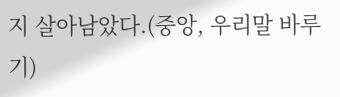지 살아남았다.(중앙, 우리말 바루기)